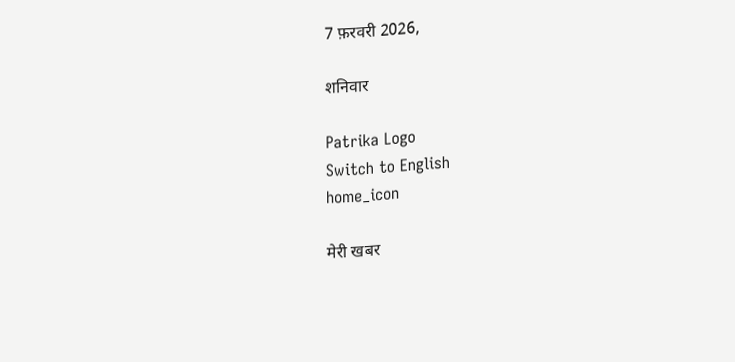7 फ़रवरी 2026,

शनिवार

Patrika Logo
Switch to English
home_icon

मेरी खबर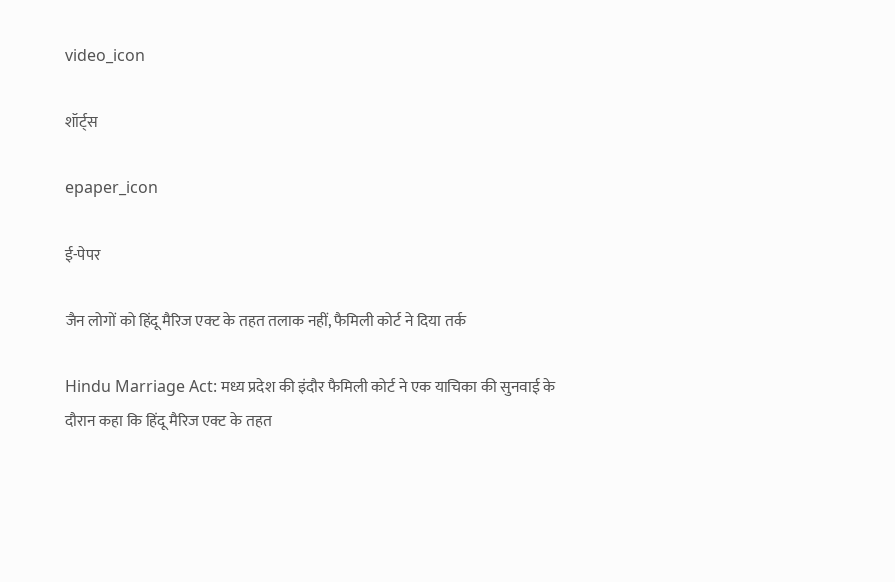video_icon

शॉर्ट्स

epaper_icon

ई-पेपर

जैन लोगों को हिंदू मैरिज एक्ट के तहत तलाक नहीं, फैमिली कोर्ट ने दिया तर्क

Hindu Marriage Act: मध्य प्रदेश की इंदौर फैमिली कोर्ट ने एक याचिका की सुनवाई के दौरान कहा कि हिंदू मैरिज एक्ट के तहत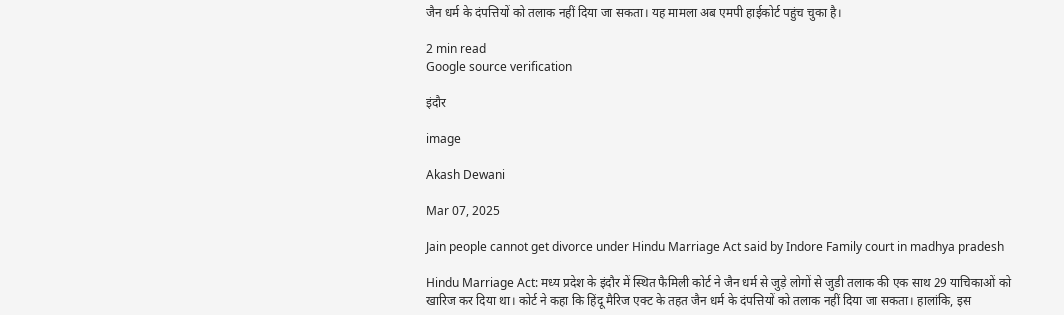जैन धर्म के दंपत्तियों को तलाक नहीं दिया जा सकता। यह मामला अब एमपी हाईकोर्ट पहुंच चुका है।

2 min read
Google source verification

इंदौर

image

Akash Dewani

Mar 07, 2025

Jain people cannot get divorce under Hindu Marriage Act said by Indore Family court in madhya pradesh

Hindu Marriage Act: मध्य प्रदेश के इंदौर में स्थित फैमिली कोर्ट ने जैन धर्म से जुड़े लोगों से जुडी तलाक की एक साथ 29 याचिकाओं को खारिज कर दिया था। कोर्ट ने कहा कि हिंदू मैरिज एक्ट के तहत जैन धर्म के दंपत्तियों को तलाक नहीं दिया जा सकता। हालांकि, इस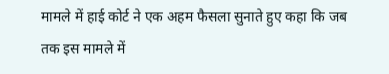मामले में हाई कोर्ट ने एक अहम फैसला सुनाते हुए कहा कि जब तक इस मामले में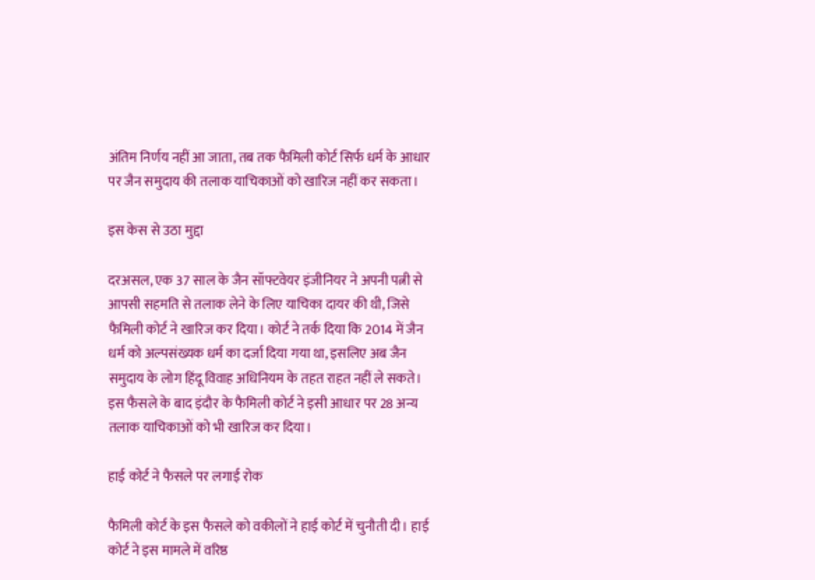अंतिम निर्णय नहीं आ जाता, तब तक फैमिली कोर्ट सिर्फ धर्म के आधार पर जैन समुदाय की तलाक याचिकाओं को खारिज नहीं कर सकता।

इस केस से उठा मुद्दा

दरअसल, एक 37 साल के जैन सॉफ्टवेयर इंजीनियर ने अपनी पत्नी से आपसी सहमति से तलाक लेने के लिए याचिका दायर की थी, जिसे फैमिली कोर्ट ने खारिज कर दिया। कोर्ट ने तर्क दिया कि 2014 में जैन धर्म को अल्पसंख्यक धर्म का दर्जा दिया गया था, इसलिए अब जैन समुदाय के लोग हिंदू विवाह अधिनियम के तहत राहत नहीं ले सकते। इस फैसले के बाद इंदौर के फैमिली कोर्ट ने इसी आधार पर 28 अन्य तलाक याचिकाओं को भी खारिज कर दिया।

हाई कोर्ट ने फैसले पर लगाई रोक

फैमिली कोर्ट के इस फैसले को वकीलों ने हाई कोर्ट में चुनौती दी। हाई कोर्ट ने इस मामले में वरिष्ठ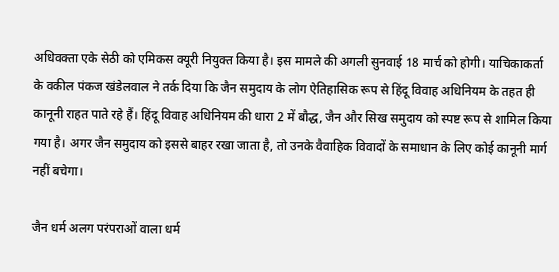अधिवक्ता एके सेठी को एमिकस क्यूरी नियुक्त किया है। इस मामले की अगली सुनवाई 18 मार्च को होगी। याचिकाकर्ता के वकील पंकज खंडेलवाल ने तर्क दिया कि जैन समुदाय के लोग ऐतिहासिक रूप से हिंदू विवाह अधिनियम के तहत ही कानूनी राहत पाते रहे हैं। हिंदू विवाह अधिनियम की धारा 2 में बौद्ध, जैन और सिख समुदाय को स्पष्ट रूप से शामिल किया गया है। अगर जैन समुदाय को इससे बाहर रखा जाता है, तो उनके वैवाहिक विवादों के समाधान के लिए कोई कानूनी मार्ग नहीं बचेगा।

जैन धर्म अलग परंपराओं वाला धर्म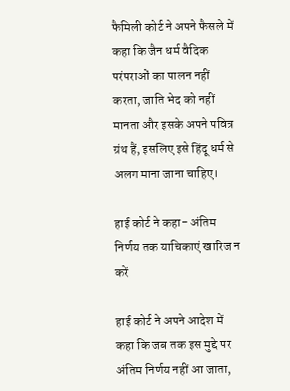फैमिली कोर्ट ने अपने फैसले में कहा कि जैन धर्म वैदिक परंपराओं का पालन नहीं करता, जाति भेद को नहीं मानता और इसके अपने पवित्र ग्रंथ हैं, इसलिए इसे हिंदू धर्म से अलग माना जाना चाहिए।

हाई कोर्ट ने कहा- अंतिम निर्णय तक याचिकाएं खारिज न करें

हाई कोर्ट ने अपने आदेश में कहा कि जब तक इस मुद्दे पर अंतिम निर्णय नहीं आ जाता,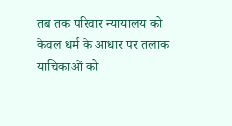तब तक परिवार न्यायालय को केवल धर्म के आधार पर तलाक याचिकाओं को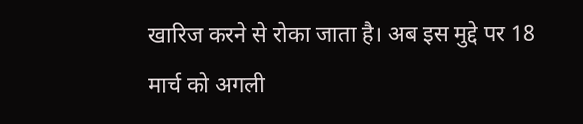खारिज करने से रोका जाता है। अब इस मुद्दे पर 18 मार्च को अगली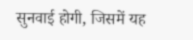सुनवाई होगी, जिसमें यह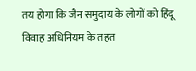तय होगा कि जैन समुदाय के लोगों को हिंदू विवाह अधिनियम के तहत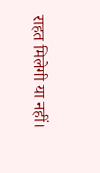राहत मिलेगी या नहीं।